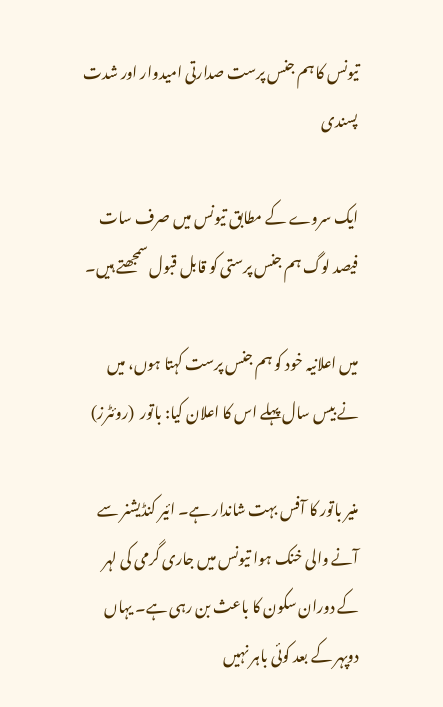تیونس کا ہم جنس پرست صدارتی امیدوار اور شدت پسندی

ایک سروے کے مطابق تیونس میں صرف سات فیصد لوگ ہم جنس پرستی کو قابل قبول سمجھتے ہیں۔

میں اعلانیہ خود کو ہم جنس پرست کہتا ہوں، میں نے بیس سال پہلے اس کا اعلان کیا: باتور  (روئٹرز)

منیر باتور کا آفس بہت شاندار ہے۔ ائیر کنڈیشنر سے آنے والی خنک ہوا تیونس میں جاری گرمی کی لہر کے دوران سکون کا باعث بن رہی ہے۔ یہاں دوپہر کے بعد کوئی باہر نہیں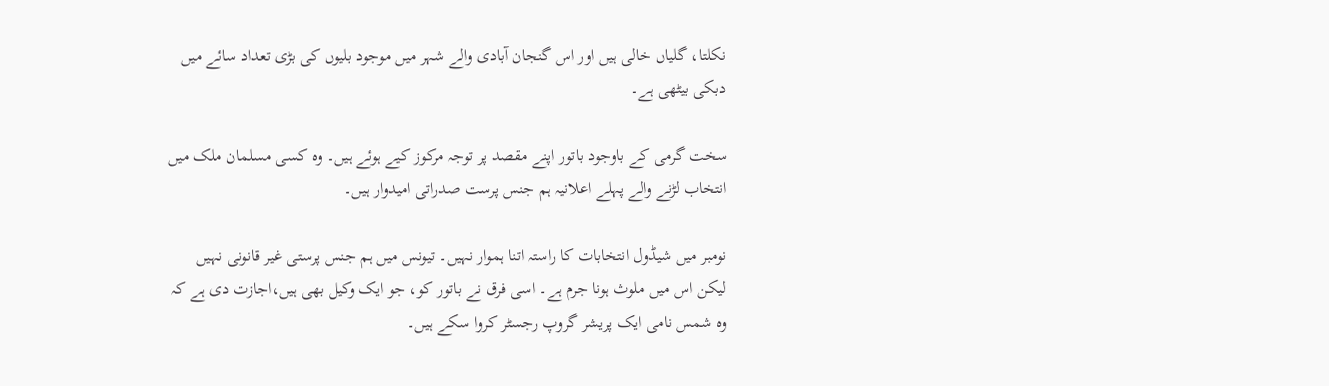نکلتا، گلیاں خالی ہیں اور اس گنجان آبادی والے شہر میں موجود بلیوں کی بڑی تعداد سائے میں دبکی بیٹھی ہے۔

سخت گرمی کے باوجود باتور اپنے مقصد پر توجہ مرکوز کیے ہوئے ہیں۔ وہ کسی مسلمان ملک میں انتخاب لڑنے والے پہلے اعلانیہ ہم جنس پرست صدراتی امیدوار ہیں۔

نومبر میں شیڈول انتخابات کا راستہ اتنا ہموار نہیں۔ تیونس میں ہم جنس پرستی غیر قانونی نہیں لیکن اس میں ملوث ہونا جرم ہے۔ اسی فرق نے باتور کو، جو ایک وکیل بھی ہیں،اجازت دی ہے کہ وہ شمس نامی ایک پریشر گروپ رجسٹر کروا سکے ہیں۔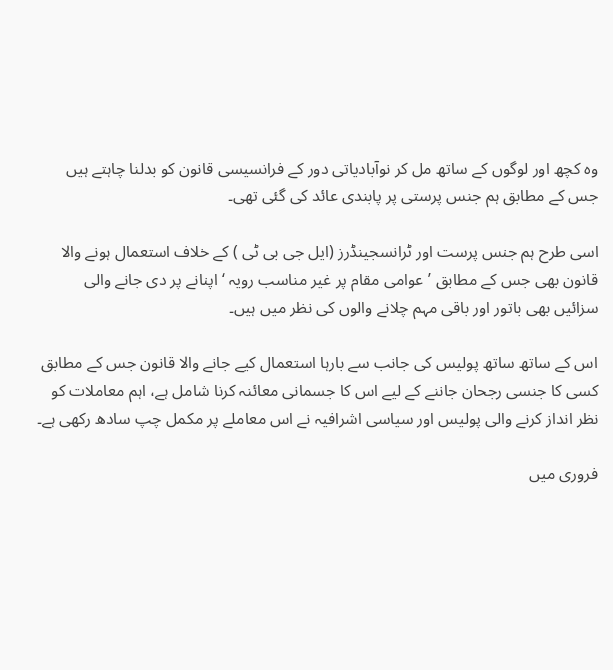وہ کچھ اور لوگوں کے ساتھ مل کر نوآبادیاتی دور کے فرانسیسی قانون کو بدلنا چاہتے ہیں جس کے مطابق ہم جنس پرستی پر پابندی عائد کی گئی تھی۔

اسی طرح ہم جنس پرست اور ٹرانسجینڈرز (ایل جی بی ٹی ) کے خلاف استعمال ہونے والا قانون بھی جس کے مطابق ’عوامی مقام پر غیر مناسب رویہ ‘ اپنانے پر دی جانے والی سزائیں بھی باتور اور باقی مہم چلانے والوں کی نظر میں ہیں۔

اس کے ساتھ ساتھ پولیس کی جانب سے بارہا استعمال کیے جانے والا قانون جس کے مطابق کسی کا جنسی رجحان جاننے کے لیے اس کا جسمانی معائنہ کرنا شامل ہے، اہم معاملات کو نظر انداز کرنے والی پولیس اور سیاسی اشرافیہ نے اس معاملے پر مکمل چپ سادھ رکھی ہے۔

فروری میں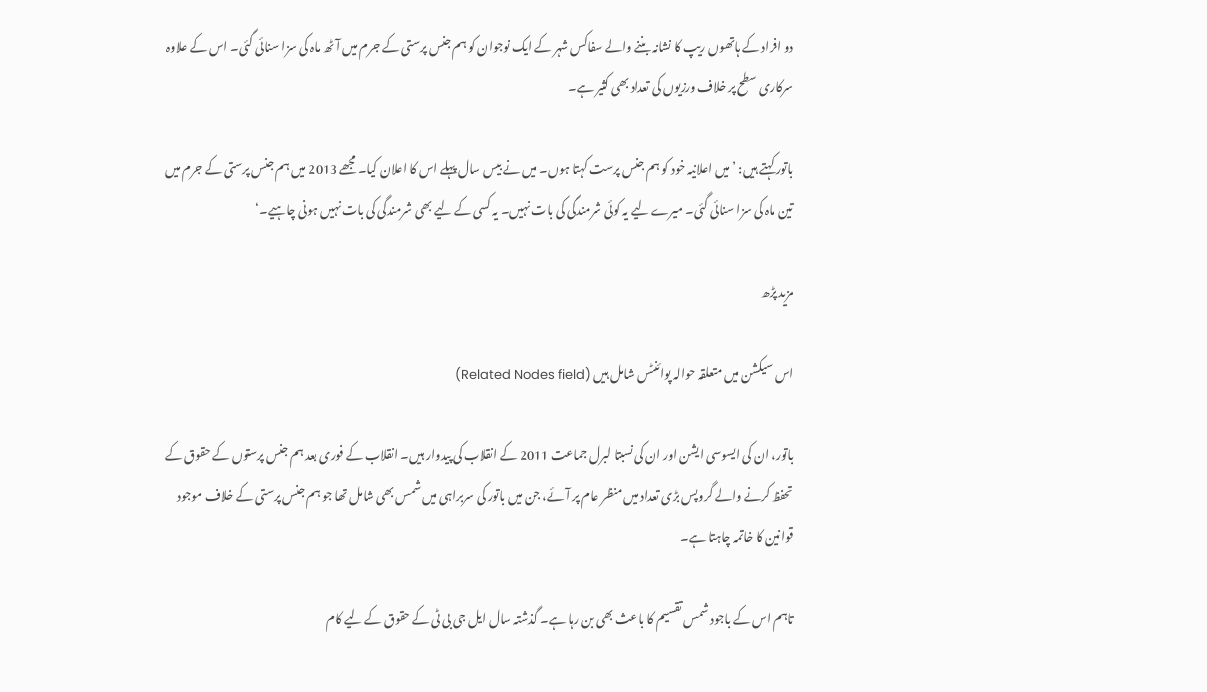دو افراد کے ہاتھوں ریپ کا نشانہ بننے والے سفاکس شہر کے ایک نوجوان کو ہم جنس پرستی کے جرم میں آٹھ ماہ کی سزا سنائی گئی۔ اس کے علاوہ سرکاری سطح پر خلاف ورزیوں کی تعداد بھی کثیر ہے۔

باتور کہتے ہیں: ’میں اعلانیہ خود کو ہم جنس پرست کہتا ہوں۔ میں نے بیس سال پہلے اس کا اعلان کیا۔ مجھے 2013 میں ہم جنس پرستی کے جرم میں تین ماہ کی سزا سنائی گئی۔ میرے لیے یہ کوئی شرمندگی کی بات نہیں۔ یہ کسی کے لیے بھی شرمندگی کی بات نہیں ہونی چاہیے۔‘

مزید پڑھ

اس سیکشن میں متعلقہ حوالہ پوائنٹس شامل ہیں (Related Nodes field)

باتور، ان کی ایسوسی ایشن اور ان کی نسبتا لبرل جماعت 2011 کے انقلاب کی پیدوار ہیں۔ انقلاب کے فوری بعد ہم جنس پرستوں کے حقوق کے تحفظ کرنے والے گروپس بڑی تعداد میں منظر عام پر آئے، جن میں باتور کی سربراہی میں شمس بھی شامل تھا جو ہم جنس پرستی کے خلاف موجود قوانین کا خاتمہ چاہتا ہے۔

تاہم اس کے باجود شمس تقسیم کا باعث بھی بن رہا ہے۔ گذشتہ سال ایل جی بی ٹی کے حقوق کے لیے کام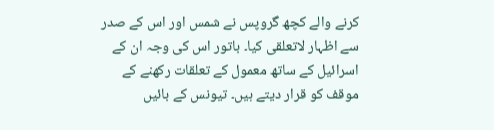کرنے والے کچھ گروپس نے شمس اور اس کے صدر سے اظہار لاتعلقی کیا۔ باتور اس کی وجہ ان کے اسرائیل کے ساتھ معمول کے تعلقات رکھنے کے موقف کو قرار دیتے ہیں۔ تیونس کے بائیں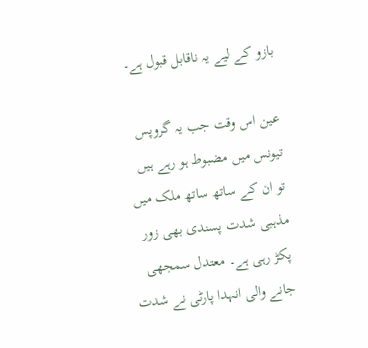بازو کے لیے یہ ناقابل قبول ہے۔

عین اس وقت جب یہ گروپس تیونس میں مضبوط ہو رہے ہیں تو ان کے ساتھ ساتھ ملک میں مذہبی شدت پسندی بھی زور پکڑ رہی ہے۔ معتدل سمجھی جانے والی انہدا پارٹی نے شدت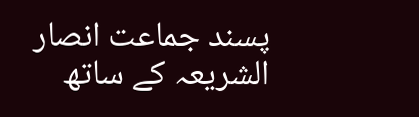پسند جماعت انصار الشریعہ کے ساتھ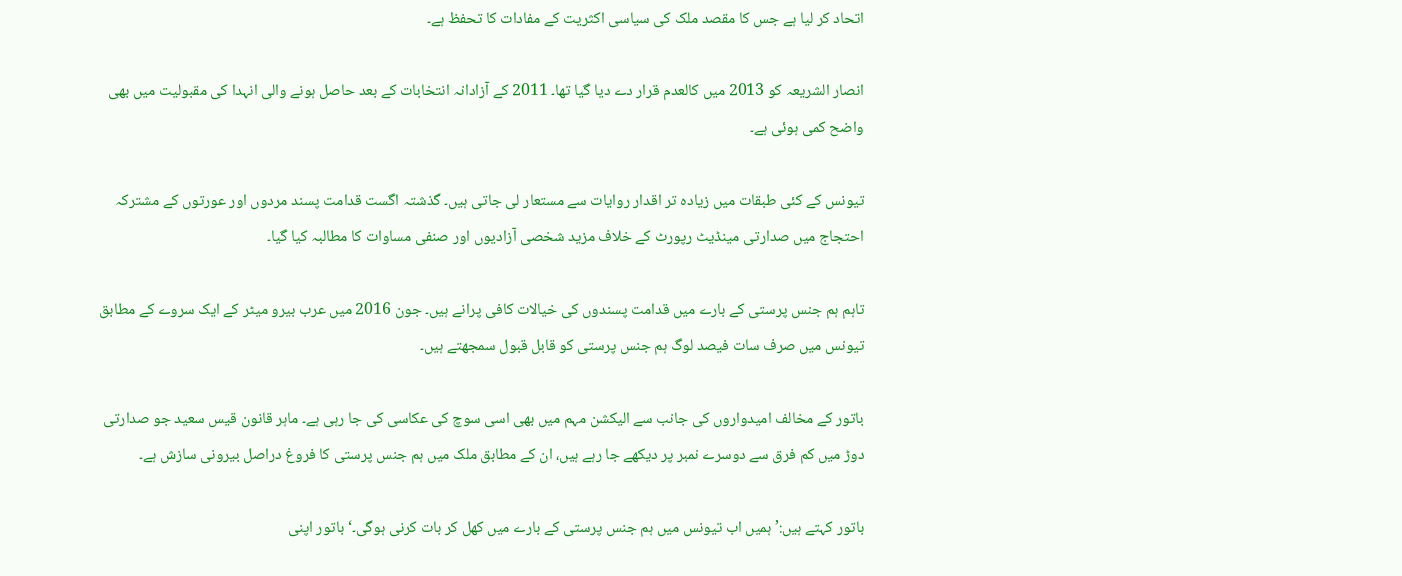اتحاد کر لیا ہے جس کا مقصد ملک کی سیاسی اکثریت کے مفادات کا تحفظ ہے۔

انصار الشریعہ کو 2013 میں کالعدم قرار دے دیا گیا تھا۔ 2011 کے آزادانہ انتخابات کے بعد حاصل ہونے والی انہدا کی مقبولیت میں بھی واضح کمی ہوئی ہے۔

تیونس کے کئی طبقات میں زیادہ تر اقدار روایات سے مستعار لی جاتی ہیں۔ گذشتہ اگست قدامت پسند مردوں اور عورتوں کے مشترکہ احتجاج میں صدارتی مینڈیٹ رپورٹ کے خلاف مزید شخصی آزادیوں اور صنفی مساوات کا مطالبہ کیا گیا۔

تاہم ہم جنس پرستی کے بارے میں قدامت پسندوں کی خیالات کافی پرانے ہیں۔ جون 2016 میں عرب بیرو میٹر کے ایک سروے کے مطابق تیونس میں صرف سات فیصد لوگ ہم جنس پرستی کو قابل قبول سمجھتے ہیں۔

باتور کے مخالف امیدواروں کی جانب سے الیکشن مہم میں بھی اسی سوچ کی عکاسی کی جا رہی ہے۔ ماہر قانون قیس سعید جو صدارتی دوڑ میں کم فرق سے دوسرے نمبر پر دیکھے جا رہے ہیں، ان کے مطابق ملک میں ہم جنس پرستی کا فروغ دراصل بیرونی سازش ہے۔

باتور کہتے ہیں:’ ہمیں اب تیونس میں ہم جنس پرستی کے بارے میں کھل کر بات کرنی ہوگی۔‘ باتور اپنی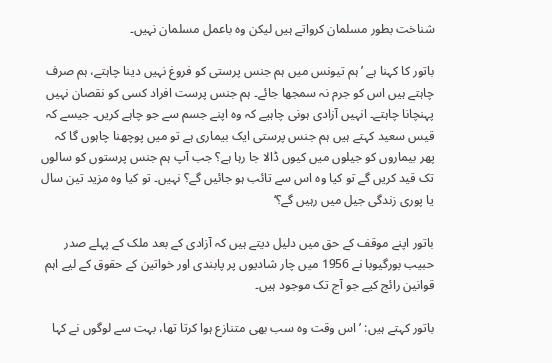شناخت بطور مسلمان کرواتے ہیں لیکن وہ باعمل مسلمان نہیں۔

باتور کا کہنا ہے ’ہم تیونس میں ہم جنس پرستی کو فروغ نہیں دینا چاہتے، ہم صرف چاہتے ہیں اس کو جرم نہ سمجھا جائے۔ ہم جنس پرست افراد کسی کو نقصان نہیں پہنچانا چاہتے۔ انہیں آزادی ہونی چاہیے کہ وہ اپنے جسم سے جو چاہے کریں۔ جیسے کہ قیس سعید کہتے ہیں ہم جنس پرستی ایک بیماری ہے تو میں پوچھنا چاہوں گا کہ پھر بیماروں کو جیلوں میں کیوں ڈالا جا رہا ہے؟ جب آپ ہم جنس پرستوں کو سالوں تک قید کریں گے تو کیا وہ اس سے تائب ہو جائیں گے؟ نہیں۔ تو کیا وہ مزید تین سال یا پوری زندگی جیل میں رہیں گے؟‘

باتور اپنے موقف کے حق میں دلیل دیتے ہیں کہ آزادی کے بعد ملک کے پہلے صدر حبیب بورگیوبا نے 1956 میں چار شادیوں پر پابندی اور خواتین کے حقوق کے لیے اہم قوانین رائج کیے جو آج تک موجود ہیں۔

باتور کہتے ہیں: ’اس وقت وہ سب بھی متنازع ہوا کرتا تھا، بہت سے لوگوں نے کہا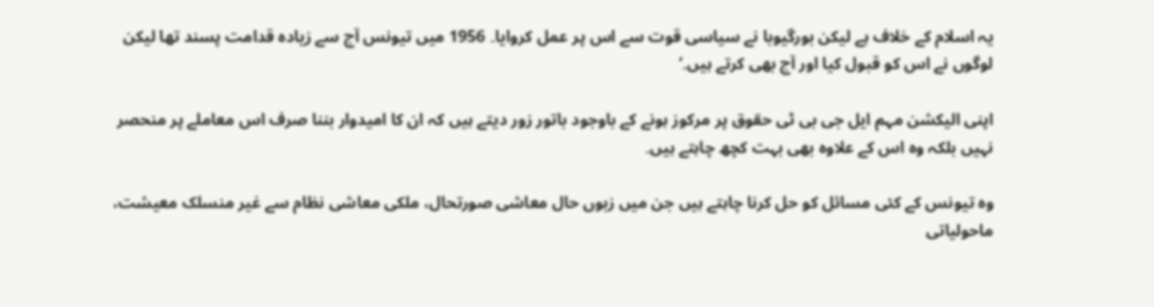یہ اسلام کے خلاف ہے لیکن بورگیوبا نے سیاسی قوت سے اس پر عمل کروایا۔ 1956 میں تیونس آج سے زیادہ قدامت پسند تھا لیکن لوگوں نے اس کو قبول کیا اور آج بھی کرتے ہیں۔‘

اپنی الیکشن مہم ایل جی بی ٹی حقوق پر مرکوز ہونے کے باوجود باتور زور دیتے ہیں کہ ان کا امیدوار بننا صرف اس معاملے پر منحصر نہیں بلکہ وہ اس کے علاوہ بھی بہت کچھ چاہتے ہیں۔

وہ تیونس کے کئی مسائل کو حل کرنا چاہتے ہیں جن میں زبوں حال معاشی صورتحال، ملکی معاشی نظام سے غیر منسلک معیشت، ماحولیاتی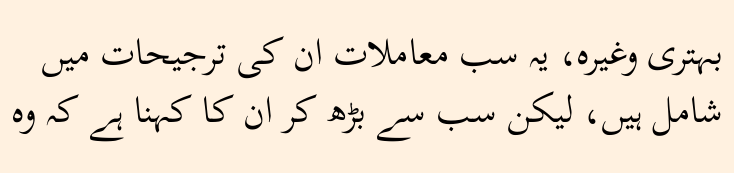بہتری وغیرہ، یہ سب معاملات ان کی ترجیحات میں شامل ہیں، لیکن سب سے بڑھ کر ان کا کہنا ہے کہ وہ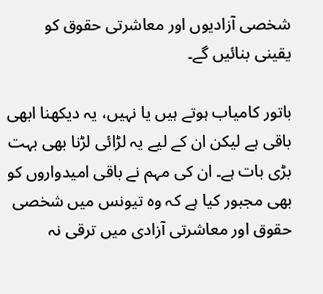شخصی آزادیوں اور معاشرتی حقوق کو یقینی بنائیں گے۔

باتور کامیاب ہوتے ہیں یا نہیں، یہ دیکھنا ابھی باقی ہے لیکن ان کے لیے یہ لڑائی لڑنا بھی بہت بڑی بات ہے۔ ان کی مہم نے باقی امیدواروں کو بھی مجبور کیا ہے کہ وہ تیونس میں شخصی حقوق اور معاشرتی آزادی میں ترقی نہ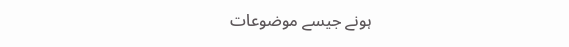ہونے جیسے موضوعات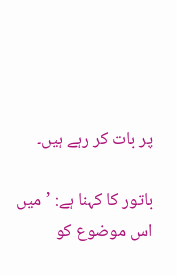پر بات کر رہے ہیں۔

باتور کا کہنا ہے: ’میں اس موضوع کو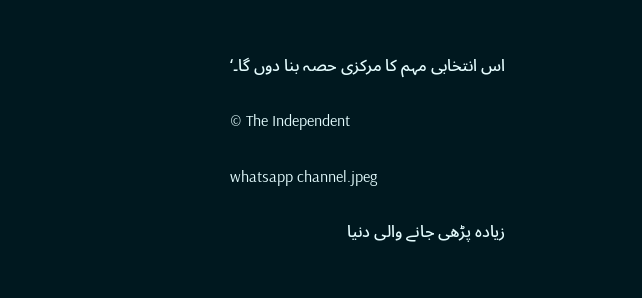اس انتخابی مہم کا مرکزی حصہ بنا دوں گا۔‘

© The Independent

whatsapp channel.jpeg

زیادہ پڑھی جانے والی دنیا